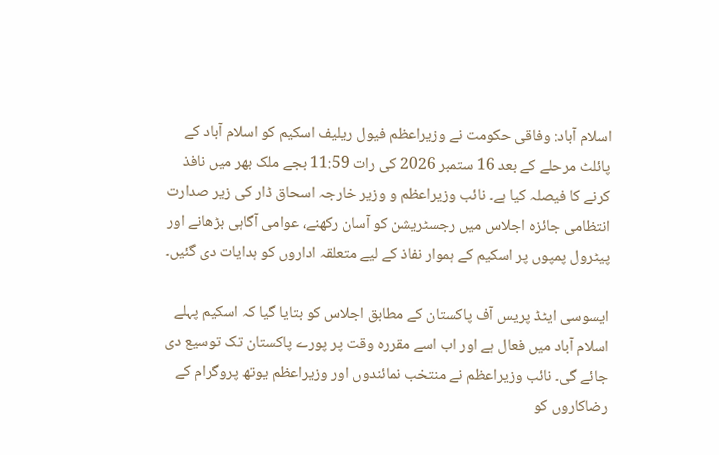اسلام آباد: وفاقی حکومت نے وزیراعظم فیول ریلیف اسکیم کو اسلام آباد کے پائلٹ مرحلے کے بعد 16 ستمبر 2026 کی رات 11:59 بجے ملک بھر میں نافذ کرنے کا فیصلہ کیا ہے۔ نائب وزیراعظم و وزیر خارجہ اسحاق ڈار کی زیر صدارت انتظامی جائزہ اجلاس میں رجسٹریشن کو آسان رکھنے، عوامی آگاہی بڑھانے اور پیٹرول پمپوں پر اسکیم کے ہموار نفاذ کے لیے متعلقہ اداروں کو ہدایات دی گئیں۔

ایسوسی ایٹڈ پریس آف پاکستان کے مطابق اجلاس کو بتایا گیا کہ اسکیم پہلے اسلام آباد میں فعال ہے اور اب اسے مقررہ وقت پر پورے پاکستان تک توسیع دی جائے گی۔ نائب وزیراعظم نے منتخب نمائندوں اور وزیراعظم یوتھ پروگرام کے رضاکاروں کو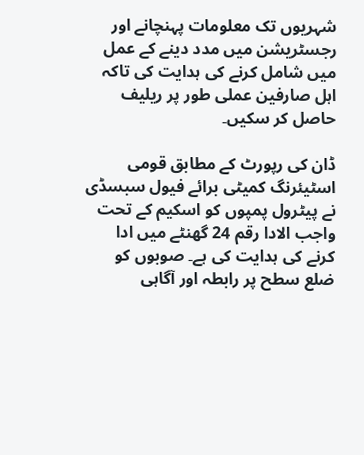شہریوں تک معلومات پہنچانے اور رجسٹریشن میں مدد دینے کے عمل میں شامل کرنے کی ہدایت کی تاکہ اہل صارفین عملی طور پر ریلیف حاصل کر سکیں۔

ڈان کی رپورٹ کے مطابق قومی اسٹیئرنگ کمیٹی برائے فیول سبسڈی نے پیٹرول پمپوں کو اسکیم کے تحت واجب الادا رقم 24 گھنٹے میں ادا کرنے کی ہدایت کی ہے۔ صوبوں کو ضلع سطح پر رابطہ اور آگاہی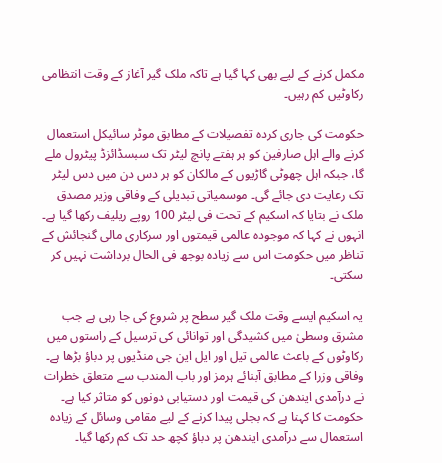مکمل کرنے کے لیے بھی کہا گیا ہے تاکہ ملک گیر آغاز کے وقت انتظامی رکاوٹیں کم رہیں۔

حکومت کی جاری کردہ تفصیلات کے مطابق موٹر سائیکل استعمال کرنے والے اہل صارفین کو ہر ہفتے پانچ لیٹر تک سبسڈائزڈ پیٹرول ملے گا، جبکہ اہل چھوٹی گاڑیوں کے مالکان کو ہر دس دن میں دس لیٹر تک رعایت دی جائے گی۔ موسمیاتی تبدیلی کے وفاقی وزیر مصدق ملک نے بتایا کہ اسکیم کے تحت فی لیٹر 100 روپے ریلیف رکھا گیا ہے۔ انہوں نے کہا کہ موجودہ عالمی قیمتوں اور سرکاری مالی گنجائش کے تناظر میں حکومت اس سے زیادہ بوجھ فی الحال برداشت نہیں کر سکتی۔

یہ اسکیم ایسے وقت ملک گیر سطح پر شروع کی جا رہی ہے جب مشرق وسطیٰ میں کشیدگی اور توانائی کی ترسیل کے راستوں میں رکاوٹوں کے باعث عالمی تیل اور ایل این جی منڈیوں پر دباؤ بڑھا ہے۔ وفاقی وزرا کے مطابق آبنائے ہرمز اور باب المندب سے متعلق خطرات نے درآمدی ایندھن کی قیمت اور دستیابی دونوں کو متاثر کیا ہے۔ حکومت کا کہنا ہے کہ بجلی پیدا کرنے کے لیے مقامی وسائل کے زیادہ استعمال سے درآمدی ایندھن پر دباؤ کچھ حد تک کم رکھا گیا۔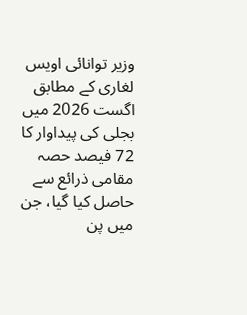وزیر توانائی اویس لغاری کے مطابق اگست 2026 میں بجلی کی پیداوار کا 72 فیصد حصہ مقامی ذرائع سے حاصل کیا گیا، جن میں پن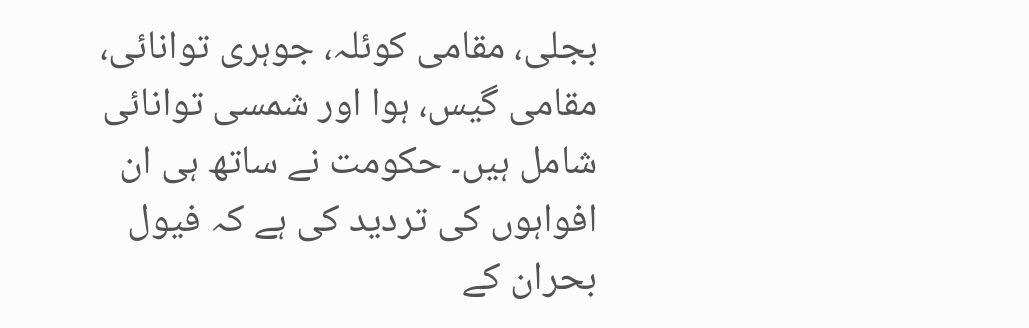بجلی، مقامی کوئلہ، جوہری توانائی، مقامی گیس، ہوا اور شمسی توانائی شامل ہیں۔ حکومت نے ساتھ ہی ان افواہوں کی تردید کی ہے کہ فیول بحران کے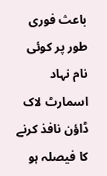باعث فوری طور پر کوئی نام نہاد اسمارٹ لاک ڈاؤن نافذ کرنے کا فیصلہ ہو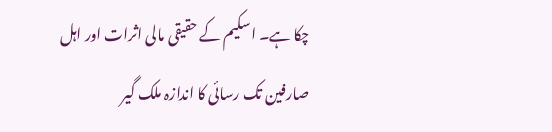چکا ہے۔ اسکیم کے حقیقی مالی اثرات اور اہل صارفین تک رسائی کا اندازہ ملک گیر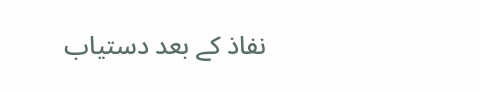نفاذ کے بعد دستیاب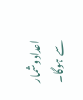اعدادوشمار سے ہوگا۔